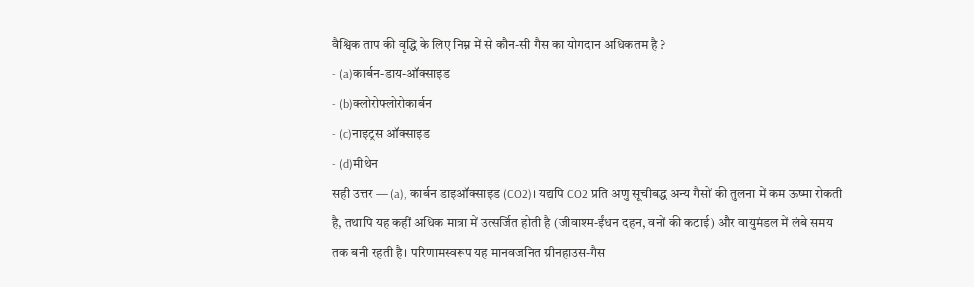वैश्विक ताप की वृद्धि के लिए निम्न में से कौन-सी गैस का योगदान अधिकतम है ?
- (a)कार्बन-डाय-ऑक्साइड
- (b)क्लोरोफ्लोरोकार्बन
- (c)नाइट्रस ऑक्साइड
- (d)मीथेन
सही उत्तर — (a), कार्बन डाइऑक्साइड (CO2)। यद्यपि CO2 प्रति अणु सूचीबद्ध अन्य गैसों की तुलना में कम ऊष्मा रोकती है, तथापि यह कहीं अधिक मात्रा में उत्सर्जित होती है (जीवाश्म-ईंधन दहन, वनों की कटाई) और वायुमंडल में लंबे समय तक बनी रहती है। परिणामस्वरूप यह मानवजनित ग्रीनहाउस-गैस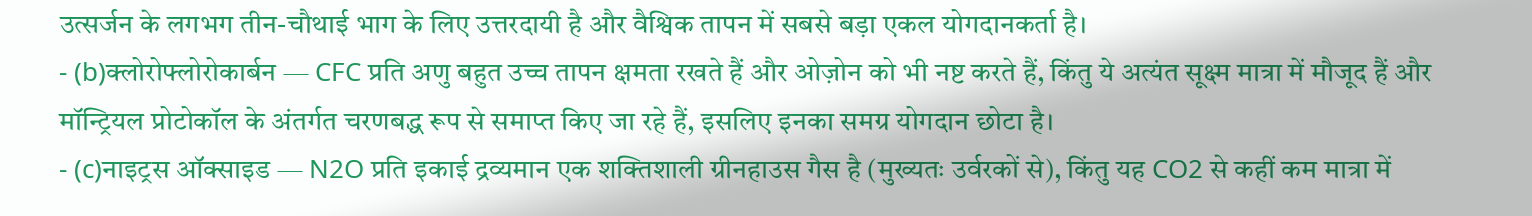उत्सर्जन के लगभग तीन-चौथाई भाग के लिए उत्तरदायी है और वैश्विक तापन में सबसे बड़ा एकल योगदानकर्ता है।
- (b)क्लोरोफ्लोरोकार्बन — CFC प्रति अणु बहुत उच्च तापन क्षमता रखते हैं और ओज़ोन को भी नष्ट करते हैं, किंतु ये अत्यंत सूक्ष्म मात्रा में मौजूद हैं और मॉन्ट्रियल प्रोटोकॉल के अंतर्गत चरणबद्ध रूप से समाप्त किए जा रहे हैं, इसलिए इनका समग्र योगदान छोटा है।
- (c)नाइट्रस ऑक्साइड — N2O प्रति इकाई द्रव्यमान एक शक्तिशाली ग्रीनहाउस गैस है (मुख्यतः उर्वरकों से), किंतु यह CO2 से कहीं कम मात्रा में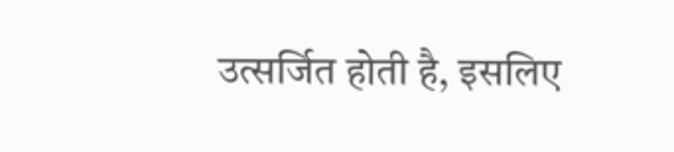उत्सर्जित होती है, इसलिए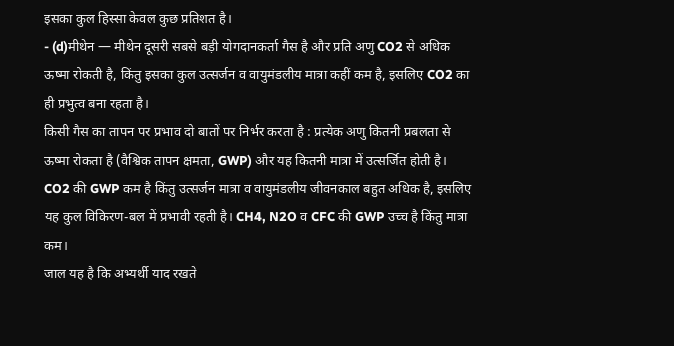इसका कुल हिस्सा केवल कुछ प्रतिशत है।
- (d)मीथेन — मीथेन दूसरी सबसे बड़ी योगदानकर्ता गैस है और प्रति अणु CO2 से अधिक ऊष्मा रोकती है, किंतु इसका कुल उत्सर्जन व वायुमंडलीय मात्रा कहीं कम है, इसलिए CO2 का ही प्रभुत्व बना रहता है।
किसी गैस का तापन पर प्रभाव दो बातों पर निर्भर करता है : प्रत्येक अणु कितनी प्रबलता से ऊष्मा रोकता है (वैश्विक तापन क्षमता, GWP) और यह कितनी मात्रा में उत्सर्जित होती है। CO2 की GWP कम है किंतु उत्सर्जन मात्रा व वायुमंडलीय जीवनकाल बहुत अधिक है, इसलिए यह कुल विकिरण-बल में प्रभावी रहती है। CH4, N2O व CFC की GWP उच्च है किंतु मात्रा कम।
जाल यह है कि अभ्यर्थी याद रखते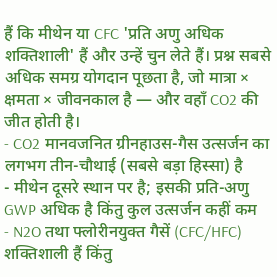हैं कि मीथेन या CFC 'प्रति अणु अधिक शक्तिशाली' हैं और उन्हें चुन लेते हैं। प्रश्न सबसे अधिक समग्र योगदान पूछता है, जो मात्रा × क्षमता × जीवनकाल है — और वहाँ CO2 की जीत होती है।
- CO2 मानवजनित ग्रीनहाउस-गैस उत्सर्जन का लगभग तीन-चौथाई (सबसे बड़ा हिस्सा) है
- मीथेन दूसरे स्थान पर है; इसकी प्रति-अणु GWP अधिक है किंतु कुल उत्सर्जन कहीं कम
- N2O तथा फ्लोरीनयुक्त गैसें (CFC/HFC) शक्तिशाली हैं किंतु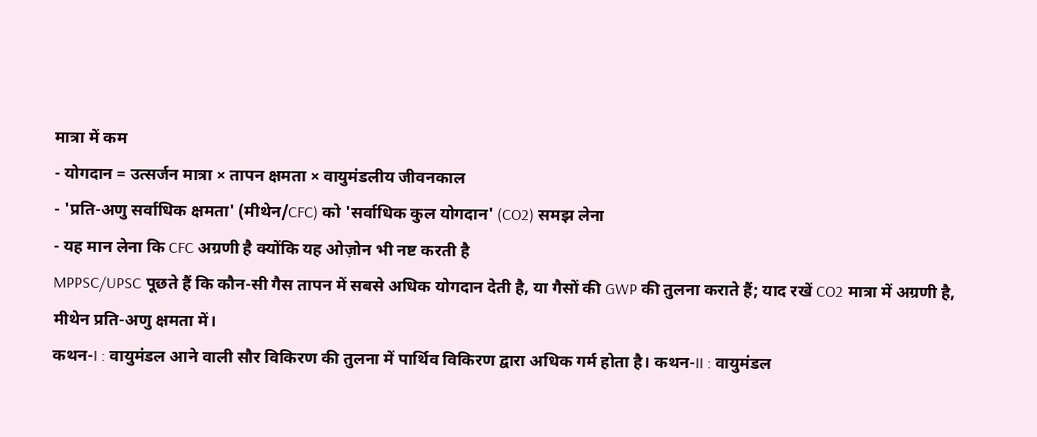मात्रा में कम
- योगदान = उत्सर्जन मात्रा × तापन क्षमता × वायुमंडलीय जीवनकाल
- 'प्रति-अणु सर्वाधिक क्षमता' (मीथेन/CFC) को 'सर्वाधिक कुल योगदान' (CO2) समझ लेना
- यह मान लेना कि CFC अग्रणी है क्योंकि यह ओज़ोन भी नष्ट करती है
MPPSC/UPSC पूछते हैं कि कौन-सी गैस तापन में सबसे अधिक योगदान देती है, या गैसों की GWP की तुलना कराते हैं; याद रखें CO2 मात्रा में अग्रणी है, मीथेन प्रति-अणु क्षमता में।
कथन-I : वायुमंडल आने वाली सौर विकिरण की तुलना में पार्थिव विकिरण द्वारा अधिक गर्म होता है। कथन-II : वायुमंडल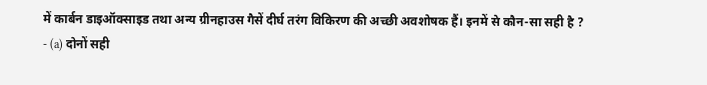में कार्बन डाइऑक्साइड तथा अन्य ग्रीनहाउस गैसें दीर्घ तरंग विकिरण की अच्छी अवशोषक हैं। इनमें से कौन-सा सही है ?
- (a) दोनों सही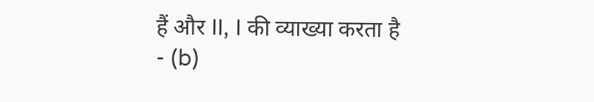हैं और II, I की व्याख्या करता है
- (b)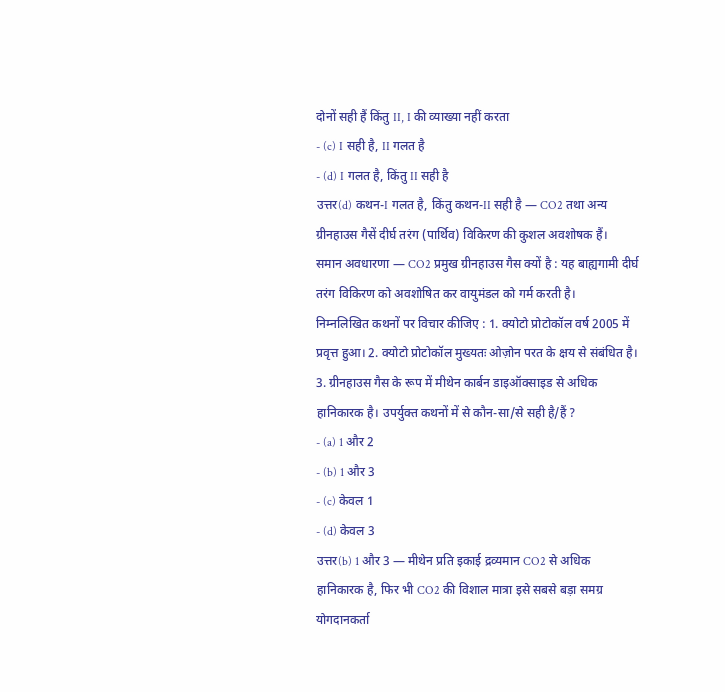दोनों सही हैं किंतु II, I की व्याख्या नहीं करता
- (c) I सही है, II गलत है
- (d) I गलत है, किंतु II सही है
उत्तर(d) कथन-I गलत है, किंतु कथन-II सही है — CO2 तथा अन्य ग्रीनहाउस गैसें दीर्घ तरंग (पार्थिव) विकिरण की कुशल अवशोषक हैं।
समान अवधारणा — CO2 प्रमुख ग्रीनहाउस गैस क्यों है : यह बाह्यगामी दीर्घ तरंग विकिरण को अवशोषित कर वायुमंडल को गर्म करती है।
निम्नलिखित कथनों पर विचार कीजिए : 1. क्योटो प्रोटोकॉल वर्ष 2005 में प्रवृत्त हुआ। 2. क्योटो प्रोटोकॉल मुख्यतः ओज़ोन परत के क्षय से संबंधित है। 3. ग्रीनहाउस गैस के रूप में मीथेन कार्बन डाइऑक्साइड से अधिक हानिकारक है। उपर्युक्त कथनों में से कौन-सा/से सही है/हैं ?
- (a) 1 और 2
- (b) 1 और 3
- (c) केवल 1
- (d) केवल 3
उत्तर(b) 1 और 3 — मीथेन प्रति इकाई द्रव्यमान CO2 से अधिक हानिकारक है, फिर भी CO2 की विशाल मात्रा इसे सबसे बड़ा समग्र योगदानकर्ता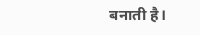बनाती है।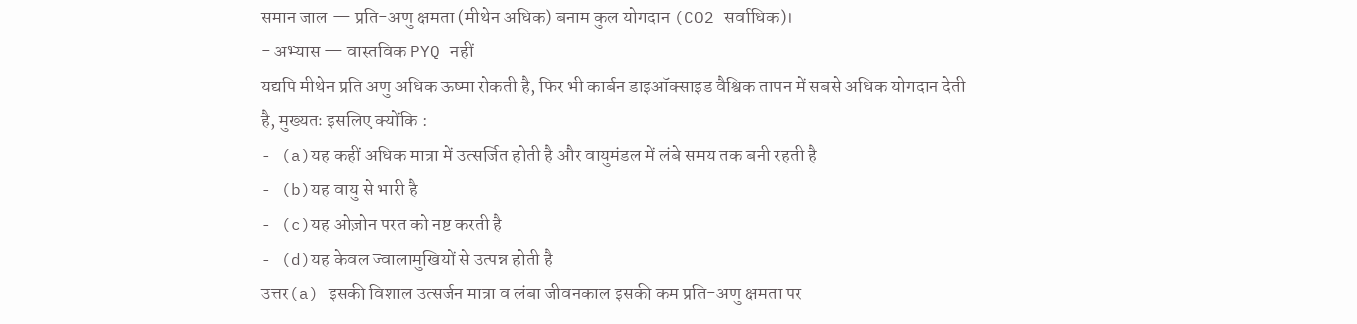समान जाल — प्रति-अणु क्षमता (मीथेन अधिक) बनाम कुल योगदान (CO2 सर्वाधिक)।
- अभ्यास — वास्तविक PYQ नहीं
यद्यपि मीथेन प्रति अणु अधिक ऊष्मा रोकती है, फिर भी कार्बन डाइऑक्साइड वैश्विक तापन में सबसे अधिक योगदान देती है, मुख्यतः इसलिए क्योंकि :
- (a)यह कहीं अधिक मात्रा में उत्सर्जित होती है और वायुमंडल में लंबे समय तक बनी रहती है
- (b)यह वायु से भारी है
- (c)यह ओज़ोन परत को नष्ट करती है
- (d)यह केवल ज्वालामुखियों से उत्पन्न होती है
उत्तर(a) इसकी विशाल उत्सर्जन मात्रा व लंबा जीवनकाल इसकी कम प्रति-अणु क्षमता पर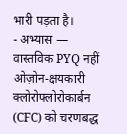भारी पड़ता है।
- अभ्यास — वास्तविक PYQ नहीं
ओज़ोन-क्षयकारी क्लोरोफ्लोरोकार्बन (CFC) को चरणबद्ध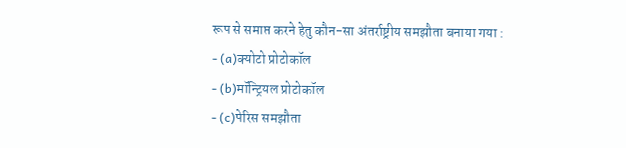रूप से समाप्त करने हेतु कौन-सा अंतर्राष्ट्रीय समझौता बनाया गया :
- (a)क्योटो प्रोटोकॉल
- (b)मॉन्ट्रियल प्रोटोकॉल
- (c)पेरिस समझौता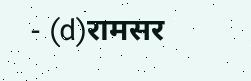- (d)रामसर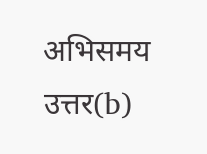अभिसमय
उत्तर(b)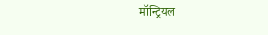मॉन्ट्रियल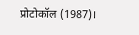प्रोटोकॉल (1987)।